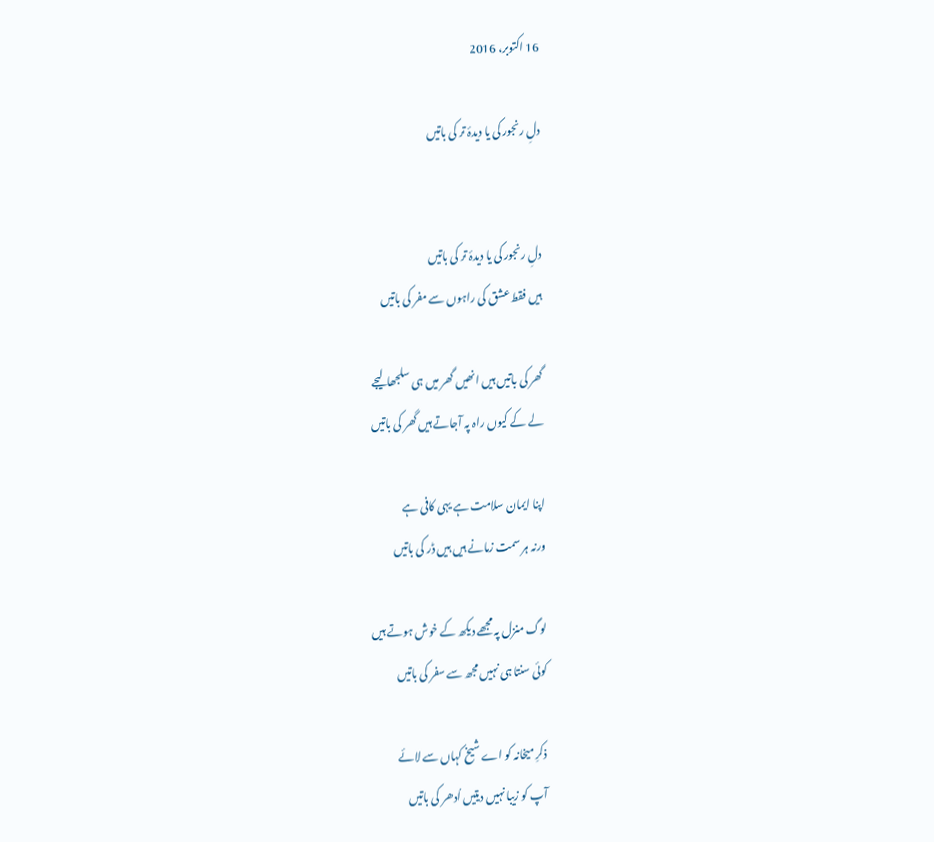16 اکتوبر، 2016

دلِ رنجور کی یا دیدۂ تر کی باتیں


دلِ رنجور کی یا دیدۂ تر کی باتیں
ہیں فقط عشق کی راہوں سے مفر کی باتیں

گھر کی باتیں ہیں انھیں گھر میں ہی سلجھا لیجے
لے کے کیوں راہ پہ آجاتے ہیں گھر کی باتیں

اپنا ایمان سلامت ہے یہی کافی ہے
ورنہ ہر سمت زمانے ہیں ہیں ڈر کی باتیں

لوگ منزل پہ مجھے دیکھ کے خوش ہوتے ہیں
کوئی سنتا ہی نہیں مجھ سے سفر کی باتیں

ذکرِ میخانہ کو اے شیخ کہاں سے لائے
آپ کو زیبا نہیں دیتیں اُدھر کی باتیں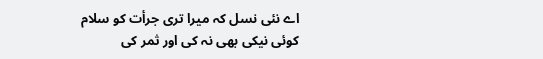اے نئی نسل کہ میرا تری جرأت کو سلام
کوئی نیکی بھی نہ کی اور ثمر کی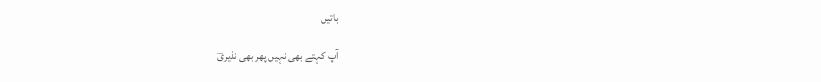باتیں

آپ کہتے بھی نہیں پھر بھی نذیریؔ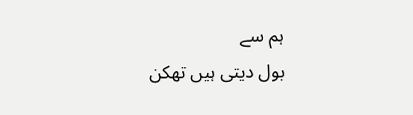ہم سے
بول دیتی ہیں تھکن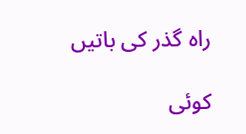راہ گذر کی باتیں

کوئی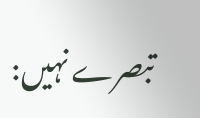تبصرے نہیں: